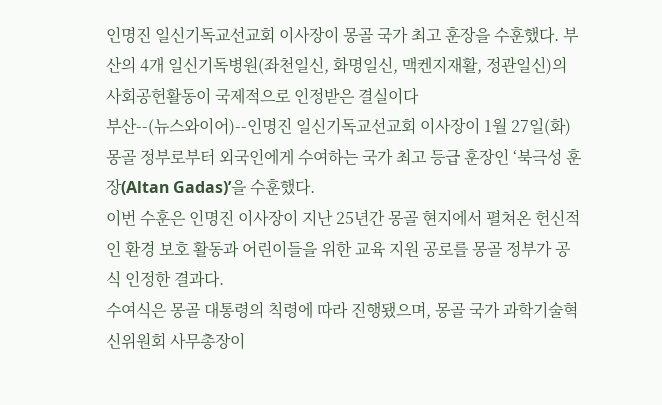인명진 일신기독교선교회 이사장이 몽골 국가 최고 훈장을 수훈했다. 부산의 4개 일신기독병원(좌천일신, 화명일신, 맥켄지재활, 정관일신)의 사회공헌활동이 국제적으로 인정받은 결실이다
부산--(뉴스와이어)--인명진 일신기독교선교회 이사장이 1월 27일(화) 몽골 정부로부터 외국인에게 수여하는 국가 최고 등급 훈장인 ‘북극성 훈장(Altan Gadas)’을 수훈했다.
이번 수훈은 인명진 이사장이 지난 25년간 몽골 현지에서 펼쳐온 헌신적인 환경 보호 활동과 어린이들을 위한 교육 지원 공로를 몽골 정부가 공식 인정한 결과다.
수여식은 몽골 대통령의 칙령에 따라 진행됐으며, 몽골 국가 과학기술혁신위원회 사무총장이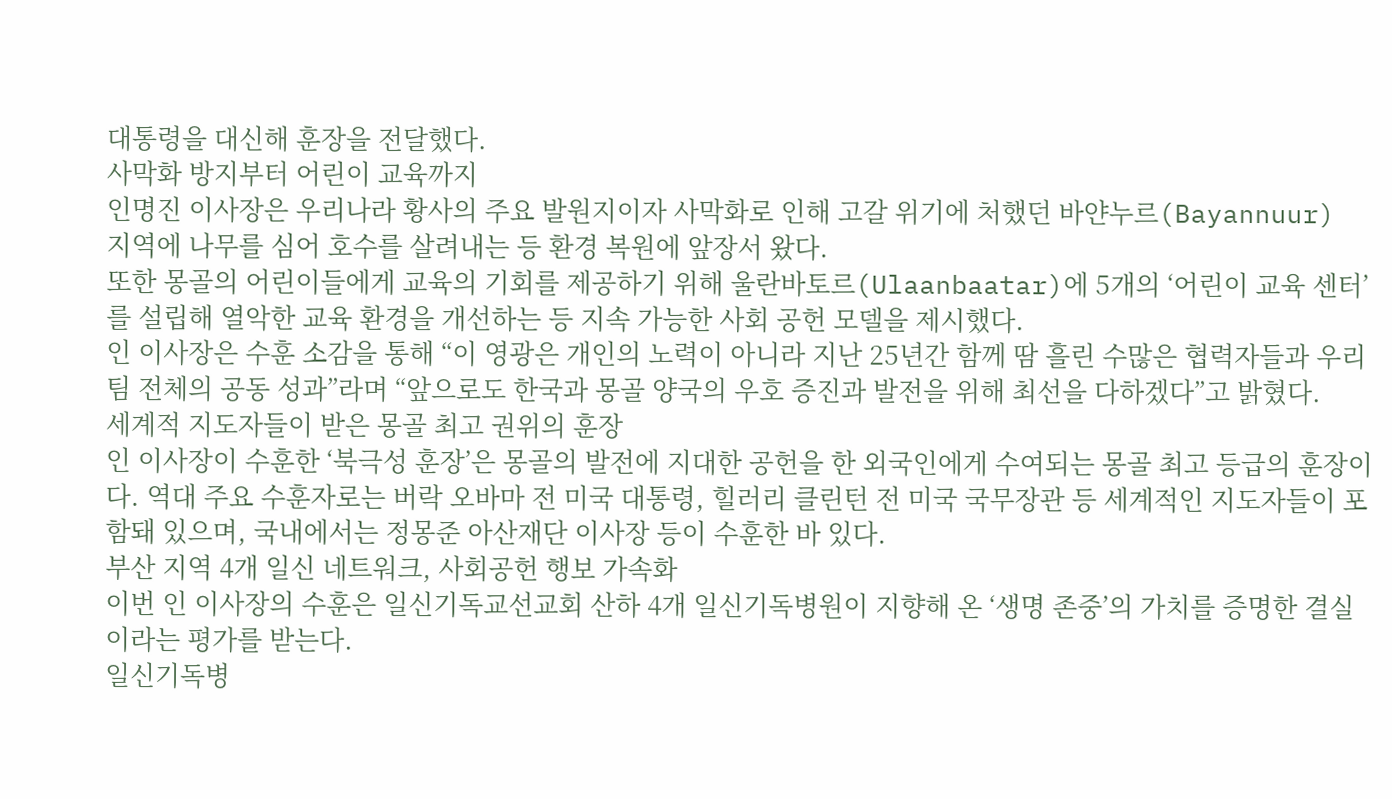대통령을 대신해 훈장을 전달했다.
사막화 방지부터 어린이 교육까지
인명진 이사장은 우리나라 황사의 주요 발원지이자 사막화로 인해 고갈 위기에 처했던 바얀누르(Bayannuur) 지역에 나무를 심어 호수를 살려내는 등 환경 복원에 앞장서 왔다.
또한 몽골의 어린이들에게 교육의 기회를 제공하기 위해 울란바토르(Ulaanbaatar)에 5개의 ‘어린이 교육 센터’를 설립해 열악한 교육 환경을 개선하는 등 지속 가능한 사회 공헌 모델을 제시했다.
인 이사장은 수훈 소감을 통해 “이 영광은 개인의 노력이 아니라 지난 25년간 함께 땀 흘린 수많은 협력자들과 우리 팀 전체의 공동 성과”라며 “앞으로도 한국과 몽골 양국의 우호 증진과 발전을 위해 최선을 다하겠다”고 밝혔다.
세계적 지도자들이 받은 몽골 최고 권위의 훈장
인 이사장이 수훈한 ‘북극성 훈장’은 몽골의 발전에 지대한 공헌을 한 외국인에게 수여되는 몽골 최고 등급의 훈장이다. 역대 주요 수훈자로는 버락 오바마 전 미국 대통령, 힐러리 클린턴 전 미국 국무장관 등 세계적인 지도자들이 포함돼 있으며, 국내에서는 정몽준 아산재단 이사장 등이 수훈한 바 있다.
부산 지역 4개 일신 네트워크, 사회공헌 행보 가속화
이번 인 이사장의 수훈은 일신기독교선교회 산하 4개 일신기독병원이 지향해 온 ‘생명 존중’의 가치를 증명한 결실이라는 평가를 받는다.
일신기독병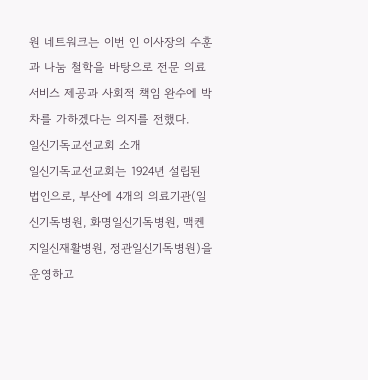원 네트워크는 이번 인 이사장의 수훈과 나눔 철학을 바탕으로 전문 의료 서비스 제공과 사회적 책임 완수에 박차를 가하겠다는 의지를 전했다.
일신기독교선교회 소개
일신기독교선교회는 1924년 설립된 법인으로, 부산에 4개의 의료기관(일신기독병원, 화명일신기독병원, 맥켄지일신재활병원, 정관일신기독병원)을 운영하고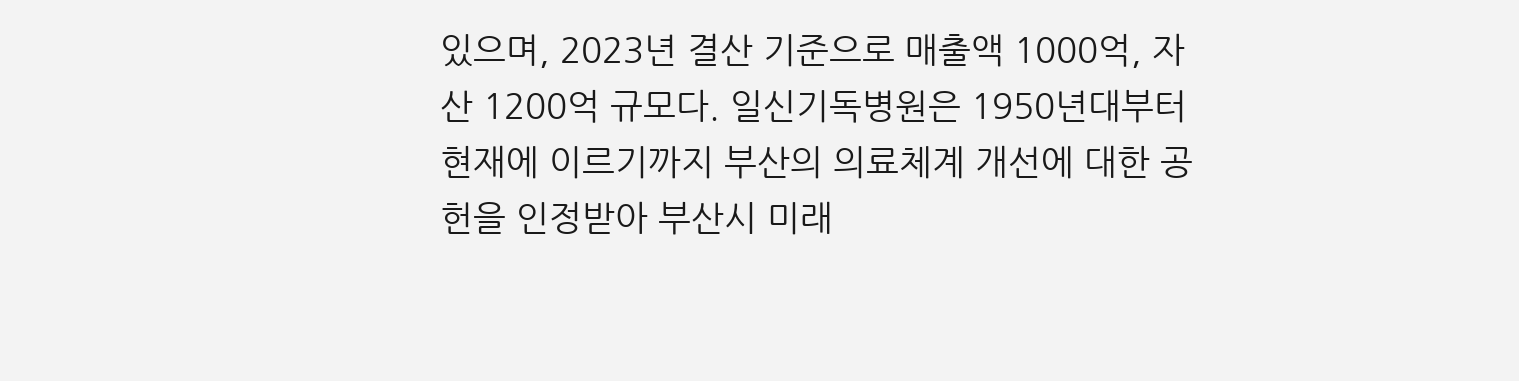있으며, 2023년 결산 기준으로 매출액 1000억, 자산 1200억 규모다. 일신기독병원은 1950년대부터 현재에 이르기까지 부산의 의료체계 개선에 대한 공헌을 인정받아 부산시 미래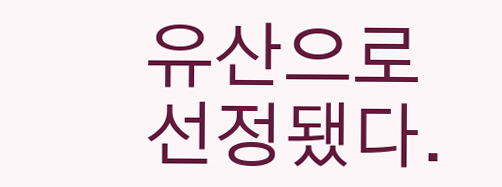유산으로 선정됐다.